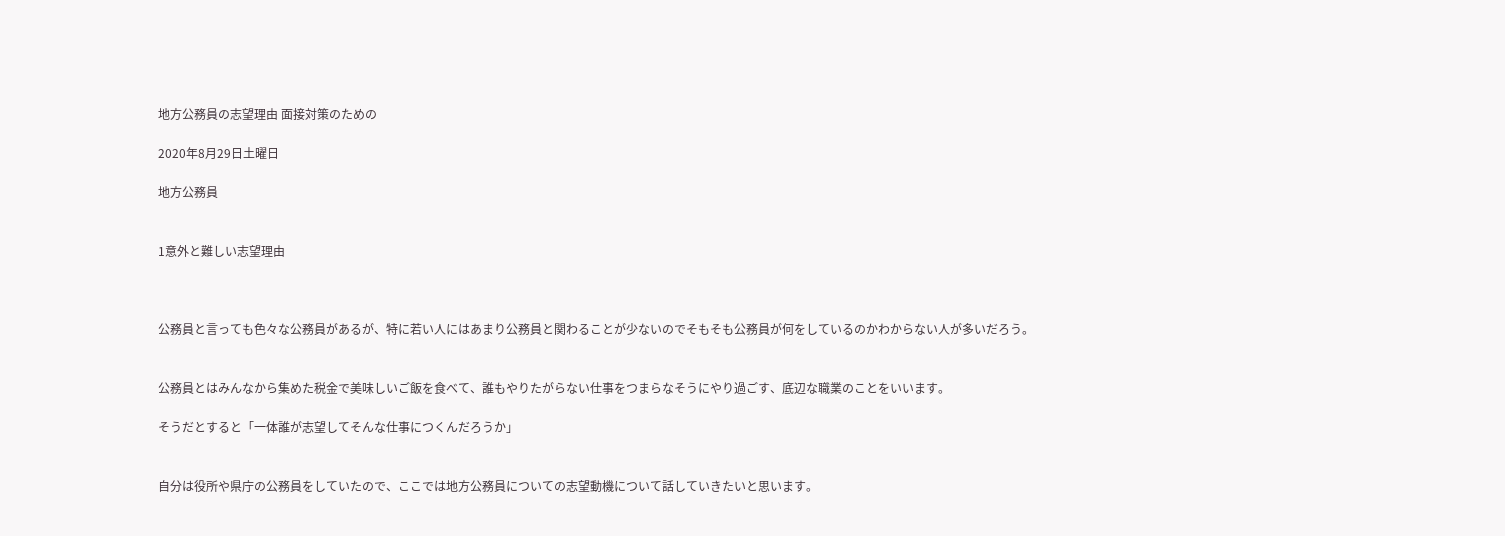地方公務員の志望理由 面接対策のための

2020年8月29日土曜日

地方公務員


1意外と難しい志望理由



公務員と言っても色々な公務員があるが、特に若い人にはあまり公務員と関わることが少ないのでそもそも公務員が何をしているのかわからない人が多いだろう。


公務員とはみんなから集めた税金で美味しいご飯を食べて、誰もやりたがらない仕事をつまらなそうにやり過ごす、底辺な職業のことをいいます。

そうだとすると「一体誰が志望してそんな仕事につくんだろうか」


自分は役所や県庁の公務員をしていたので、ここでは地方公務員についての志望動機について話していきたいと思います。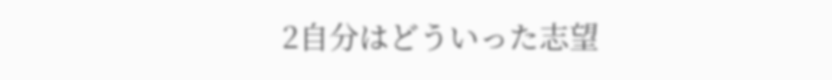2自分はどういった志望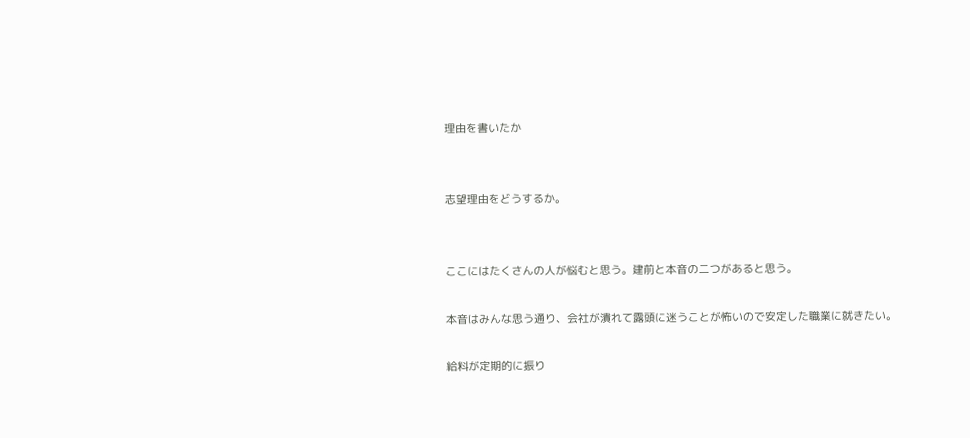理由を書いたか


志望理由をどうするか。


ここにはたくさんの人が悩むと思う。建前と本音の二つがあると思う。

本音はみんな思う通り、会社が潰れて露頭に迷うことが怖いので安定した職業に就きたい。

給料が定期的に振り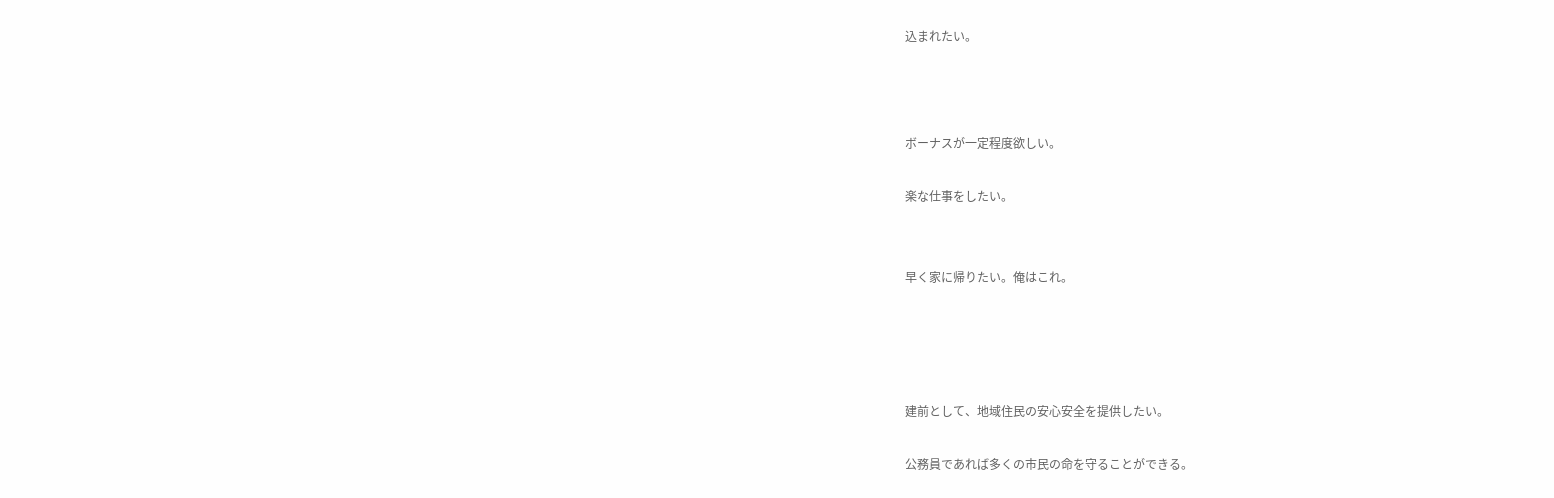込まれたい。



ボーナスが一定程度欲しい。

楽な仕事をしたい。


早く家に帰りたい。俺はこれ。




建前として、地域住民の安心安全を提供したい。

公務員であれば多くの市民の命を守ることができる。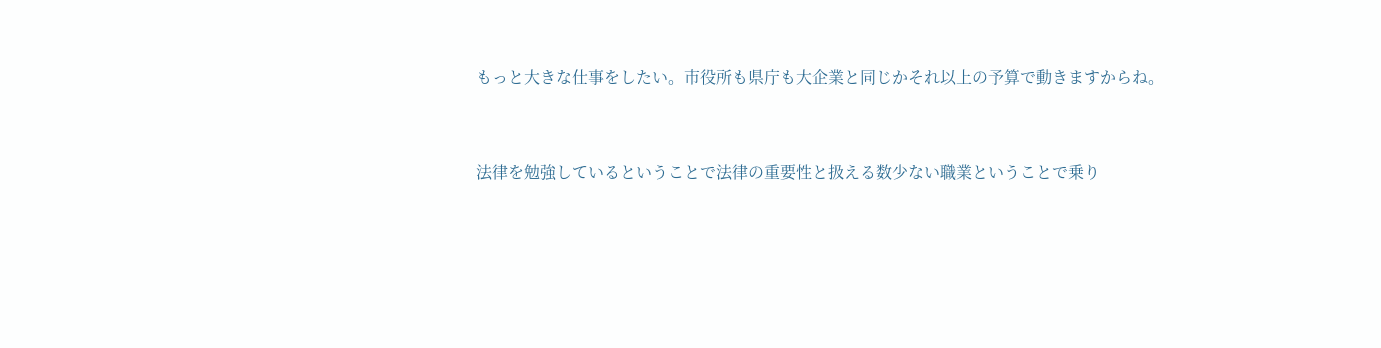もっと大きな仕事をしたい。市役所も県庁も大企業と同じかそれ以上の予算で動きますからね。


法律を勉強しているということで法律の重要性と扱える数少ない職業ということで乗り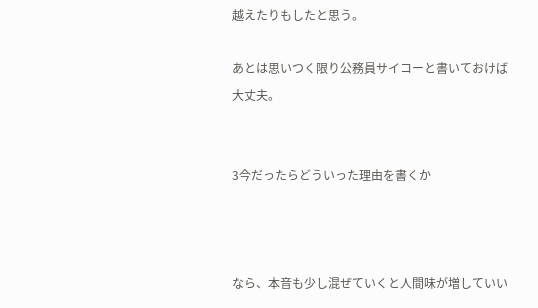越えたりもしたと思う。

あとは思いつく限り公務員サイコーと書いておけば大丈夫。


3今だったらどういった理由を書くか



なら、本音も少し混ぜていくと人間味が増していい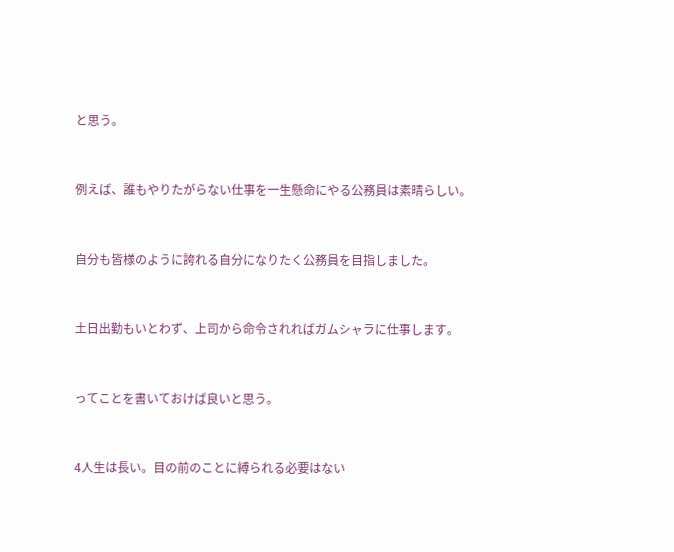と思う。


例えば、誰もやりたがらない仕事を一生懸命にやる公務員は素晴らしい。


自分も皆様のように誇れる自分になりたく公務員を目指しました。


土日出勤もいとわず、上司から命令されればガムシャラに仕事します。


ってことを書いておけば良いと思う。


4人生は長い。目の前のことに縛られる必要はない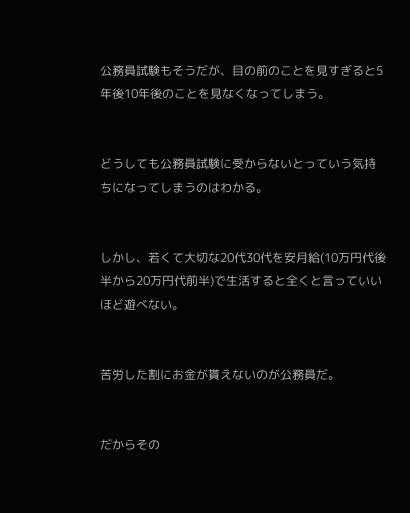公務員試験もそうだが、目の前のことを見すぎると5年後10年後のことを見なくなってしまう。


どうしても公務員試験に受からないとっていう気持ちになってしまうのはわかる。


しかし、若くて大切な20代30代を安月給(10万円代後半から20万円代前半)で生活すると全くと言っていいほど遊べない。


苦労した割にお金が貰えないのが公務員だ。


だからその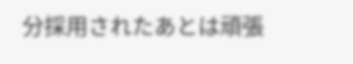分採用されたあとは頑張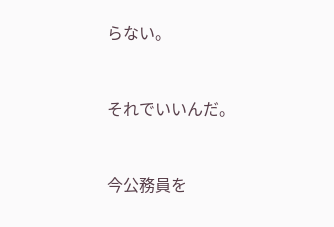らない。


それでいいんだ。


今公務員を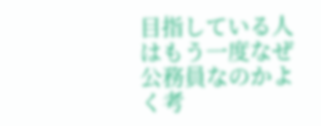目指している人はもう一度なぜ公務員なのかよく考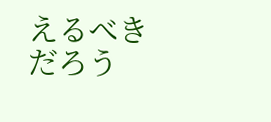えるべきだろう